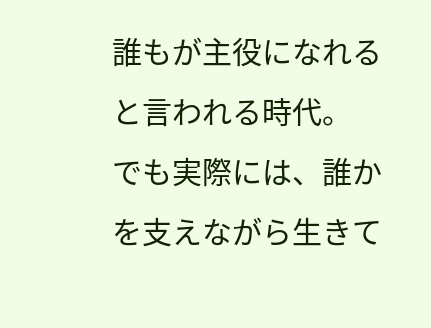誰もが主役になれると言われる時代。
でも実際には、誰かを支えながら生きて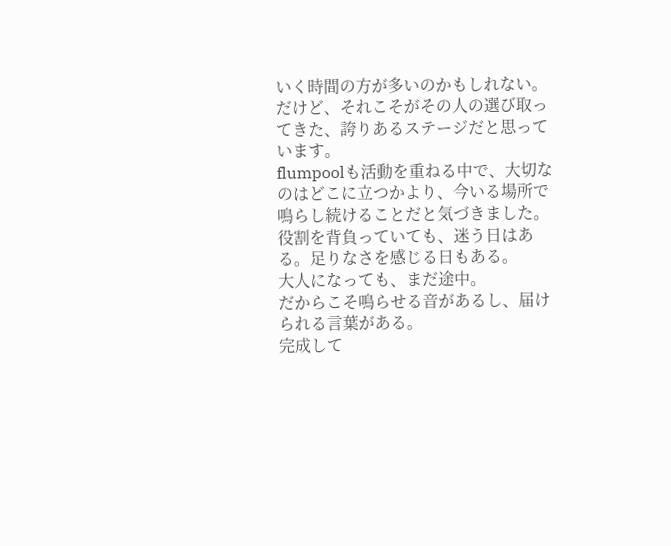いく時間の方が多いのかもしれない。
だけど、それこそがその人の選び取ってきた、誇りあるステージだと思っています。
flumpoolも活動を重ねる中で、大切なのはどこに立つかより、今いる場所で鳴らし続けることだと気づきました。
役割を背負っていても、迷う日はある。足りなさを感じる日もある。
大人になっても、まだ途中。
だからこそ鳴らせる音があるし、届けられる言葉がある。
完成して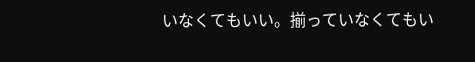いなくてもいい。揃っていなくてもい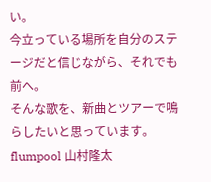い。
今立っている場所を自分のステージだと信じながら、それでも前へ。
そんな歌を、新曲とツアーで鳴らしたいと思っています。
flumpool 山村隆太